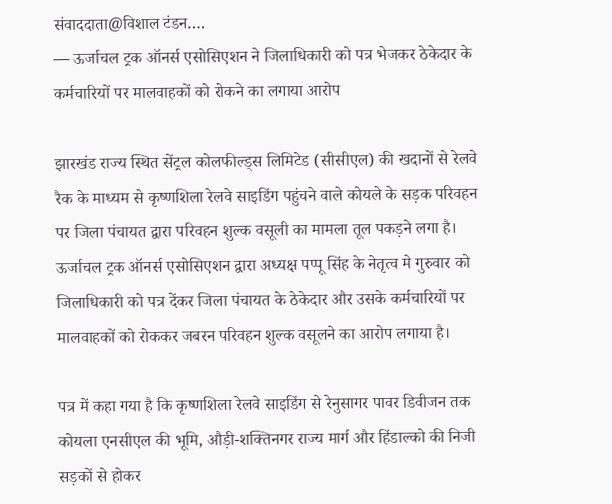संवाददाता@विशाल टंडन….
— ऊर्जाचल ट्रक ऑनर्स एसोसिएशन ने जिलाधिकारी को पत्र भेजकर ठेकेदार के कर्मचारियों पर मालवाहकों को रोकने का लगाया आरोप

झारखंड राज्य स्थित सेंट्रल कोलफील्ड्स लिमिटेड (सीसीएल) की खदानों से रेलवे रैक के माध्यम से कृष्णशिला रेलवे साइडिंग पहुंचने वाले कोयले के सड़क परिवहन पर जिला पंचायत द्वारा परिवहन शुल्क वसूली का मामला तूल पकड़ने लगा है। ऊर्जाचल ट्रक ऑनर्स एसोसिएशन द्वारा अध्यक्ष पप्पू सिंह के नेतृत्व मे गुरुवार को जिलाधिकारी को पत्र देंकर जिला पंचायत के ठेकेदार और उसके कर्मचारियों पर मालवाहकों को रोककर जबरन परिवहन शुल्क वसूलने का आरोप लगाया है।

पत्र में कहा गया है कि कृष्णशिला रेलवे साइडिंग से रेनुसागर पावर डिवीजन तक कोयला एनसीएल की भूमि, औड़ी-शक्तिनगर राज्य मार्ग और हिंडाल्को की निजी सड़कों से होकर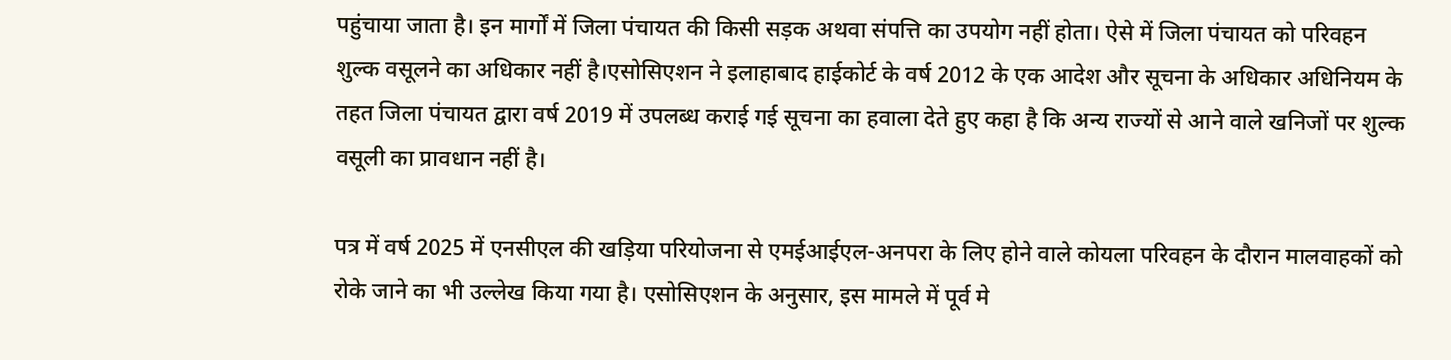पहुंचाया जाता है। इन मार्गों में जिला पंचायत की किसी सड़क अथवा संपत्ति का उपयोग नहीं होता। ऐसे में जिला पंचायत को परिवहन शुल्क वसूलने का अधिकार नहीं है।एसोसिएशन ने इलाहाबाद हाईकोर्ट के वर्ष 2012 के एक आदेश और सूचना के अधिकार अधिनियम के तहत जिला पंचायत द्वारा वर्ष 2019 में उपलब्ध कराई गई सूचना का हवाला देते हुए कहा है कि अन्य राज्यों से आने वाले खनिजों पर शुल्क वसूली का प्रावधान नहीं है।

पत्र में वर्ष 2025 में एनसीएल की खड़िया परियोजना से एमईआईएल-अनपरा के लिए होने वाले कोयला परिवहन के दौरान मालवाहकों को रोके जाने का भी उल्लेख किया गया है। एसोसिएशन के अनुसार, इस मामले में पूर्व मे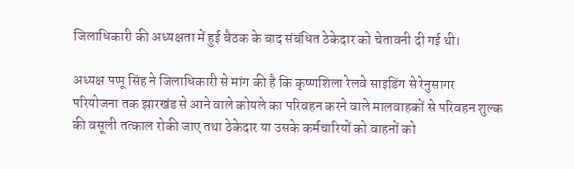जिलाधिकारी की अध्यक्षता में हुई बैठक के बाद संबंधित ठेकेदार को चेतावनी दी गई थी।

अध्यक्ष पप्पू सिंह ने जिलाधिकारी से मांग की है कि कृष्णशिला रेलवे साइडिंग से रेनुसागर परियोजना तक झारखंड से आने वाले कोयले का परिवहन करने वाले मालवाहकों से परिवहन शुल्क की वसूली तत्काल रोकी जाए तथा ठेकेदार या उसके कर्मचारियों को वाहनों को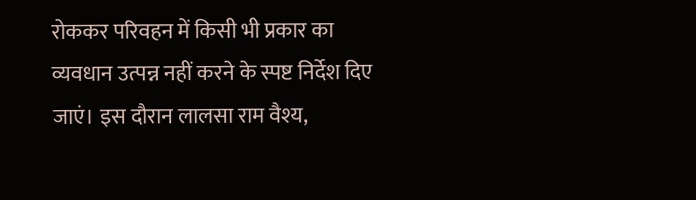रोककर परिवहन में किसी भी प्रकार का व्यवधान उत्पन्न नहीं करने के स्पष्ट निर्देश दिए जाएं। इस दौरान लालसा राम वैश्य,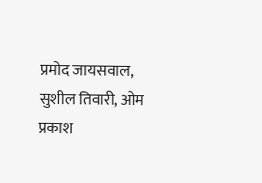प्रमोद जायसवाल, सुशील तिवारी, ओम प्रकाश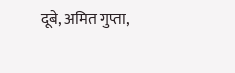दूबे, अमित गुप्ता,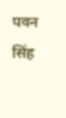पवन सिंह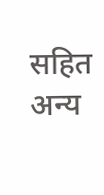सहित अन्य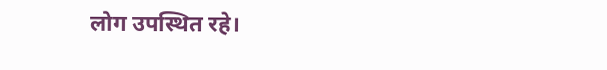लोग उपस्थित रहे।